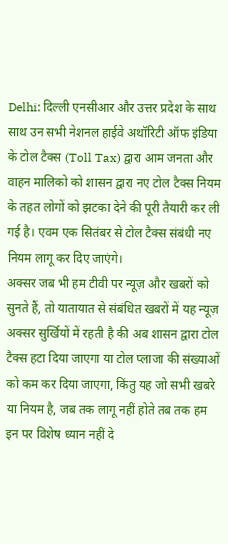Delhi: दिल्ली एनसीआर और उत्तर प्रदेश के साथ साथ उन सभी नेशनल हाईवे अथॉरिटी ऑफ इंडिया के टोल टैक्स (Toll Tax) द्वारा आम जनता और वाहन मालिको को शासन द्वारा नए टोल टैक्स नियम के तहत लोगों को झटका देने की पूरी तैयारी कर ली गई है। एवम एक सितंबर से टोल टैक्स संबंधी नए नियम लागू कर दिए जाएंगे।
अक्सर जब भी हम टीवी पर न्यूज़ और खबरों को सुनते हैं, तो यातायात से संबंधित खबरों में यह न्यूज़ अक्सर सुर्खियों में रहती है की अब शासन द्वारा टोल टैक्स हटा दिया जाएगा या टोल प्लाजा की संख्याओं को कम कर दिया जाएगा, किंतु यह जो सभी खबरे या नियम है, जब तक लागू नहीं होते तब तक हम इन पर विशेष ध्यान नहीं दे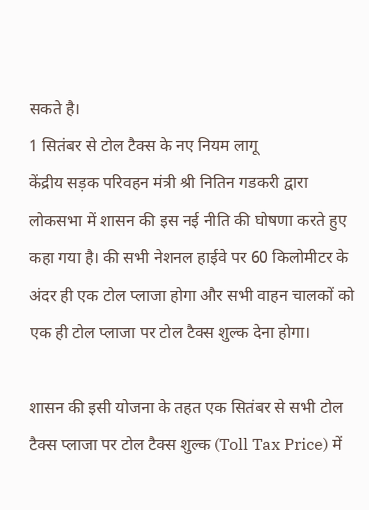सकते है।
1 सितंबर से टोल टैक्स के नए नियम लागू
केंद्रीय सड़क परिवहन मंत्री श्री नितिन गडकरी द्वारा लोकसभा में शासन की इस नई नीति की घोषणा करते हुए कहा गया है। की सभी नेशनल हाईवे पर 60 किलोमीटर के अंदर ही एक टोल प्लाजा होगा और सभी वाहन चालकों को एक ही टोल प्लाजा पर टोल टैक्स शुल्क देना होगा।

शासन की इसी योजना के तहत एक सितंबर से सभी टोल टैक्स प्लाजा पर टोल टैक्स शुल्क (Toll Tax Price) में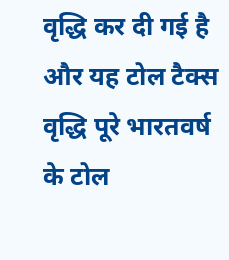वृद्धि कर दी गई है और यह टोल टैक्स वृद्धि पूरे भारतवर्ष के टोल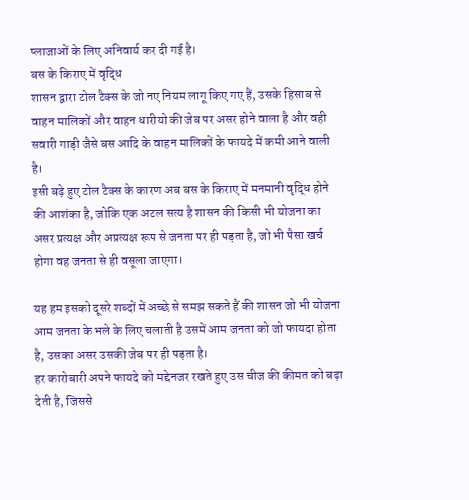प्लाजाओं के लिए अनिवार्य कर दी गई है।
बस के किराए में वृद्धि
शासन द्वारा टोल टैक्स के जो नए नियम लागू किए गए हैं, उसके हिसाब से वाहन मालिकों और वाहन धारीयो की जेब पर असर होने वाला है और वही सवारी गाड़ी जैसे बस आदि के वाहन मालिकों के फायदे में कमी आने वाली है।
इसी बढ़े हुए टोल टैक्स के कारण अब बस के किराए में मनमानी वृद्धि होने की आशंका है, जोकि एक अटल सत्य है शासन की किसी भी योजना का असर प्रत्यक्ष और अप्रत्यक्ष रूप से जनता पर ही पड़ता है, जो भी पैसा खर्च होगा वह जनता से ही वसूला जाएगा।

यह हम इसको दूसरे शब्दों में अच्छे से समझ सकते हैं की शासन जो भी योजना आम जनता के भले के लिए चलाती है उसमें आम जनता को जो फायदा होता है, उसका असर उसकी जेब पर ही पड़ता है।
हर कारोबारी अपने फायदे को मद्देनजर रखते हुए उस चीज की कीमत को बढ़ा देती है, जिससे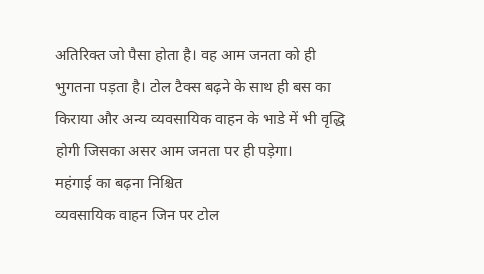अतिरिक्त जो पैसा होता है। वह आम जनता को ही भुगतना पड़ता है। टोल टैक्स बढ़ने के साथ ही बस का किराया और अन्य व्यवसायिक वाहन के भाडे में भी वृद्धि होगी जिसका असर आम जनता पर ही पड़ेगा।
महंगाई का बढ़ना निश्चित
व्यवसायिक वाहन जिन पर टोल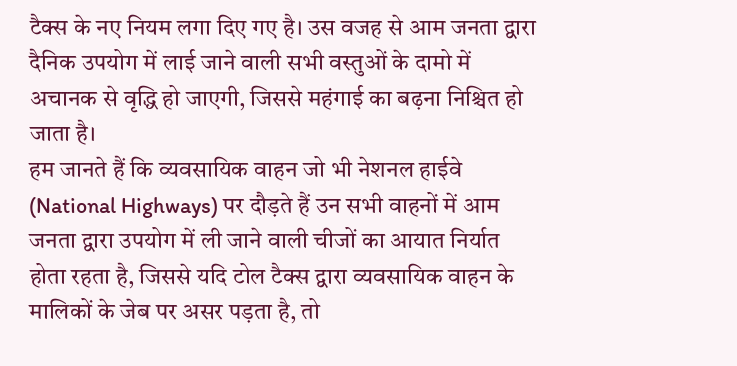टैक्स के नए नियम लगा दिए गए है। उस वजह से आम जनता द्वारा दैनिक उपयोग में लाई जाने वाली सभी वस्तुओं के दामो में अचानक से वृद्धि हो जाएगी, जिससे महंगाई का बढ़ना निश्चित हो जाता है।
हम जानते हैं कि व्यवसायिक वाहन जो भी नेशनल हाईवे (National Highways) पर दौड़ते हैं उन सभी वाहनों में आम जनता द्वारा उपयोग में ली जाने वाली चीजों का आयात निर्यात होता रहता है, जिससे यदि टोल टैक्स द्वारा व्यवसायिक वाहन के मालिकों के जेब पर असर पड़ता है, तो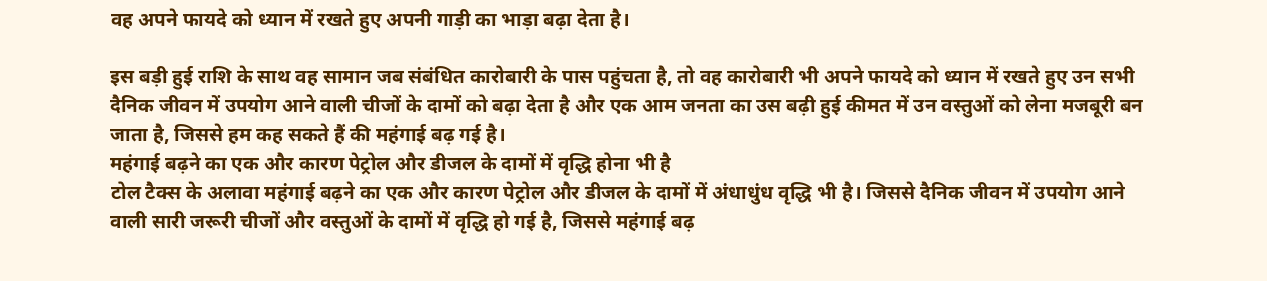वह अपने फायदे को ध्यान में रखते हुए अपनी गाड़ी का भाड़ा बढ़ा देता है।

इस बड़ी हुई राशि के साथ वह सामान जब संबंधित कारोबारी के पास पहुंचता है, तो वह कारोबारी भी अपने फायदे को ध्यान में रखते हुए उन सभी दैनिक जीवन में उपयोग आने वाली चीजों के दामों को बढ़ा देता है और एक आम जनता का उस बढ़ी हुई कीमत में उन वस्तुओं को लेना मजबूरी बन जाता है, जिससे हम कह सकते हैं की महंगाई बढ़ गई है।
महंगाई बढ़ने का एक और कारण पेट्रोल और डीजल के दामों में वृद्धि होना भी है
टोल टैक्स के अलावा महंगाई बढ़ने का एक और कारण पेट्रोल और डीजल के दामों में अंधाधुंध वृद्धि भी है। जिससे दैनिक जीवन में उपयोग आने वाली सारी जरूरी चीजों और वस्तुओं के दामों में वृद्धि हो गई है, जिससे महंगाई बढ़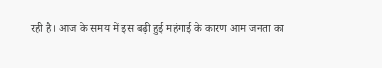रही है। आज के समय में इस बढ़ी हुई महंगाई के कारण आम जनता का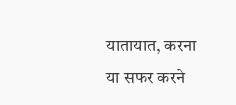यातायात, करना या सफर करने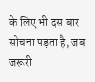के लिए भी दस बार सोचना पड़ता है, जब जरूरी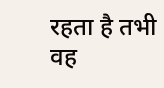रहता है तभी वह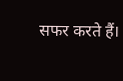सफर करते हैं।